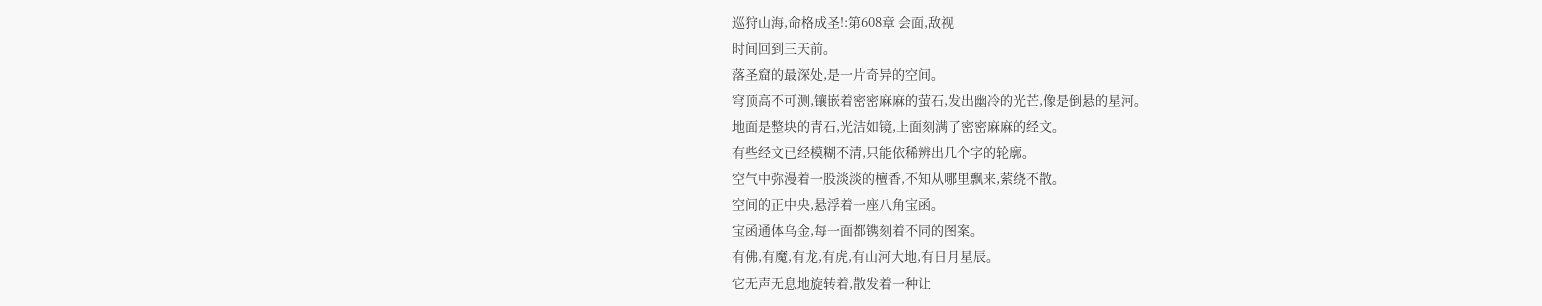巡狩山海,命格成圣!:第608章 会面,敌视
时间回到三天前。
落圣窟的最深处,是一片奇异的空间。
穹顶高不可测,镶嵌着密密麻麻的萤石,发出幽冷的光芒,像是倒悬的星河。
地面是整块的青石,光洁如镜,上面刻满了密密麻麻的经文。
有些经文已经模糊不清,只能依稀辨出几个字的轮廓。
空气中弥漫着一股淡淡的檀香,不知从哪里飘来,萦绕不散。
空间的正中央,悬浮着一座八角宝函。
宝函通体乌金,每一面都镌刻着不同的图案。
有佛,有魔,有龙,有虎,有山河大地,有日月星辰。
它无声无息地旋转着,散发着一种让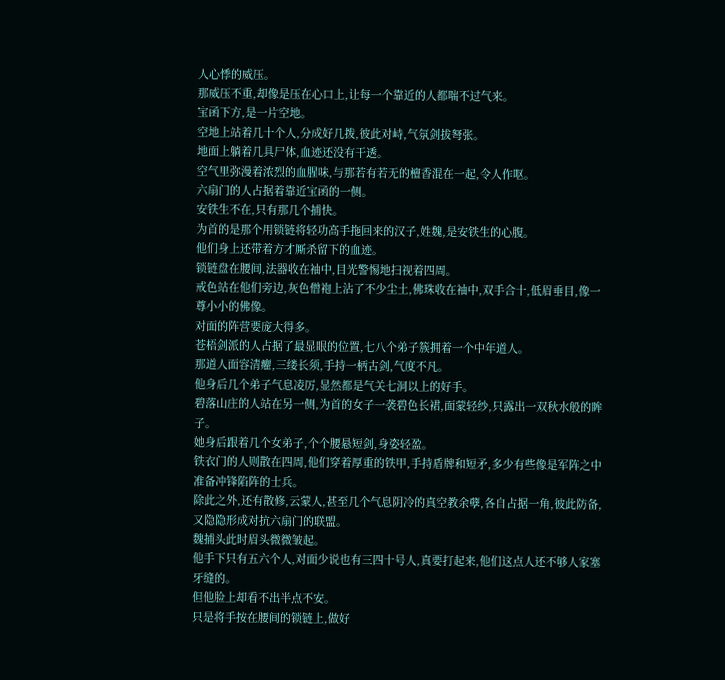人心悸的威压。
那威压不重,却像是压在心口上,让每一个靠近的人都喘不过气来。
宝函下方,是一片空地。
空地上站着几十个人,分成好几拨,彼此对峙,气氛剑拔弩张。
地面上躺着几具尸体,血迹还没有干透。
空气里弥漫着浓烈的血腥味,与那若有若无的檀香混在一起,令人作呕。
六扇门的人占据着靠近宝函的一侧。
安铁生不在,只有那几个捕快。
为首的是那个用锁链将轻功高手拖回来的汉子,姓魏,是安铁生的心腹。
他们身上还带着方才厮杀留下的血迹。
锁链盘在腰间,法器收在袖中,目光警惕地扫视着四周。
戒色站在他们旁边,灰色僧袍上沾了不少尘土,佛珠收在袖中,双手合十,低眉垂目,像一尊小小的佛像。
对面的阵营要庞大得多。
苍梧剑派的人占据了最显眼的位置,七八个弟子簇拥着一个中年道人。
那道人面容清癯,三缕长须,手持一柄古剑,气度不凡。
他身后几个弟子气息凌厉,显然都是气关七洞以上的好手。
碧落山庄的人站在另一侧,为首的女子一袭碧色长裙,面蒙轻纱,只露出一双秋水般的眸子。
她身后跟着几个女弟子,个个腰悬短剑,身姿轻盈。
铁衣门的人则散在四周,他们穿着厚重的铁甲,手持盾牌和短矛,多少有些像是军阵之中准备冲锋陷阵的士兵。
除此之外,还有散修,云蒙人,甚至几个气息阴冷的真空教余孽,各自占据一角,彼此防备,又隐隐形成对抗六扇门的联盟。
魏捕头此时眉头微微皱起。
他手下只有五六个人,对面少说也有三四十号人,真要打起来,他们这点人还不够人家塞牙缝的。
但他脸上却看不出半点不安。
只是将手按在腰间的锁链上,做好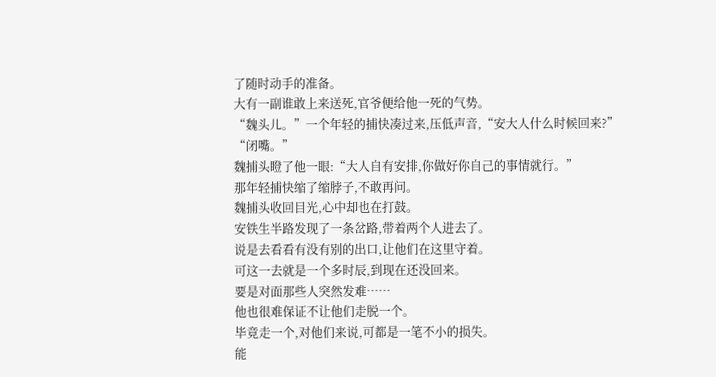了随时动手的准备。
大有一副谁敢上来送死,官爷便给他一死的气势。
“魏头儿。”一个年轻的捕快凑过来,压低声音,“安大人什么时候回来?”
“闭嘴。”
魏捕头瞪了他一眼:“大人自有安排,你做好你自己的事情就行。”
那年轻捕快缩了缩脖子,不敢再问。
魏捕头收回目光,心中却也在打鼓。
安铁生半路发现了一条岔路,带着两个人进去了。
说是去看看有没有别的出口,让他们在这里守着。
可这一去就是一个多时辰,到现在还没回来。
要是对面那些人突然发难……
他也很难保证不让他们走脱一个。
毕竟走一个,对他们来说,可都是一笔不小的损失。
能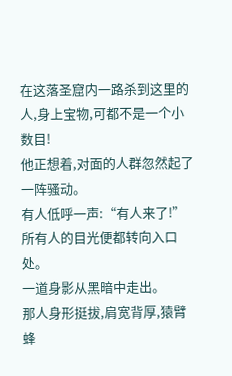在这落圣窟内一路杀到这里的人,身上宝物,可都不是一个小数目!
他正想着,对面的人群忽然起了一阵骚动。
有人低呼一声:“有人来了!”
所有人的目光便都转向入口处。
一道身影从黑暗中走出。
那人身形挺拔,肩宽背厚,猿臂蜂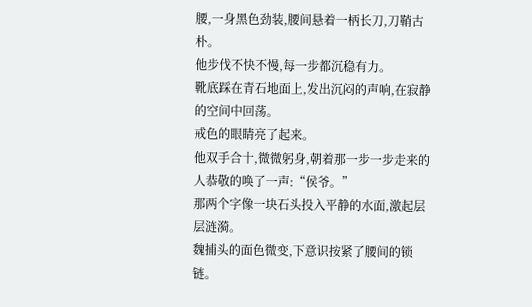腰,一身黑色劲装,腰间悬着一柄长刀,刀鞘古朴。
他步伐不快不慢,每一步都沉稳有力。
靴底踩在青石地面上,发出沉闷的声响,在寂静的空间中回荡。
戒色的眼睛亮了起来。
他双手合十,微微躬身,朝着那一步一步走来的人恭敬的唤了一声:“侯爷。”
那两个字像一块石头投入平静的水面,激起层层涟漪。
魏捕头的面色微变,下意识按紧了腰间的锁链。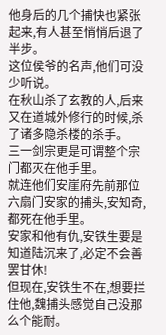他身后的几个捕快也紧张起来,有人甚至悄悄后退了半步。
这位侯爷的名声,他们可没少听说。
在秋山杀了玄教的人,后来又在道城外修行的时候,杀了诸多隐杀楼的杀手。
三一剑宗更是可谓整个宗门都灭在他手里。
就连他们安崖府先前那位六扇门安家的捕头,安知奇,都死在他手里。
安家和他有仇,安铁生要是知道陆沉来了,必定不会善罢甘休!
但现在,安铁生不在,想要拦住他,魏捕头感觉自己没那么个能耐。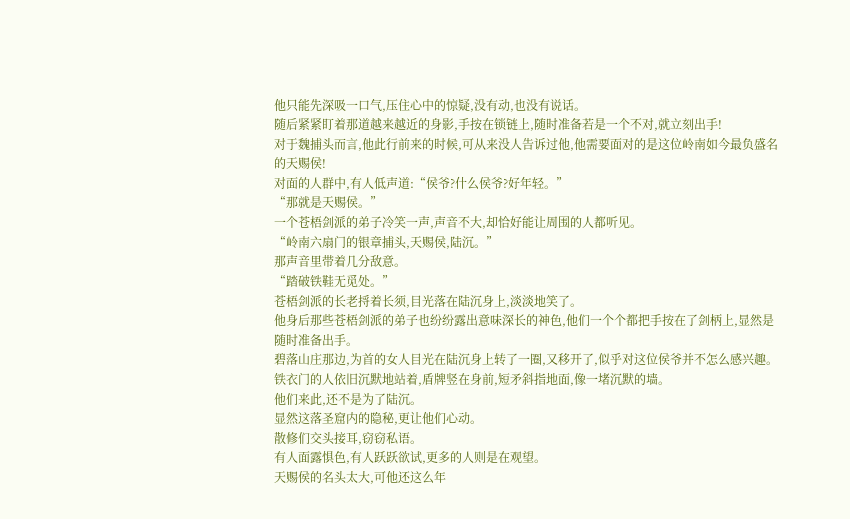他只能先深吸一口气,压住心中的惊疑,没有动,也没有说话。
随后紧紧盯着那道越来越近的身影,手按在锁链上,随时准备若是一个不对,就立刻出手!
对于魏捕头而言,他此行前来的时候,可从来没人告诉过他,他需要面对的是这位岭南如今最负盛名的天赐侯!
对面的人群中,有人低声道:“侯爷?什么侯爷?好年轻。”
“那就是天赐侯。”
一个苍梧剑派的弟子冷笑一声,声音不大,却恰好能让周围的人都听见。
“岭南六扇门的银章捕头,天赐侯,陆沉。”
那声音里带着几分敌意。
“踏破铁鞋无觅处。”
苍梧剑派的长老捋着长须,目光落在陆沉身上,淡淡地笑了。
他身后那些苍梧剑派的弟子也纷纷露出意味深长的神色,他们一个个都把手按在了剑柄上,显然是随时准备出手。
碧落山庄那边,为首的女人目光在陆沉身上转了一圈,又移开了,似乎对这位侯爷并不怎么感兴趣。
铁衣门的人依旧沉默地站着,盾牌竖在身前,短矛斜指地面,像一堵沉默的墙。
他们来此,还不是为了陆沉。
显然这落圣窟内的隐秘,更让他们心动。
散修们交头接耳,窃窃私语。
有人面露惧色,有人跃跃欲试,更多的人则是在观望。
天赐侯的名头太大,可他还这么年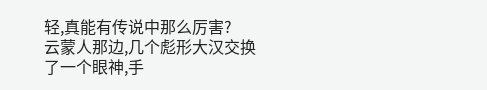轻,真能有传说中那么厉害?
云蒙人那边,几个彪形大汉交换了一个眼神,手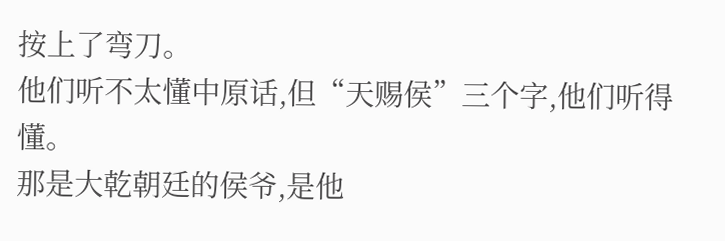按上了弯刀。
他们听不太懂中原话,但“天赐侯”三个字,他们听得懂。
那是大乾朝廷的侯爷,是他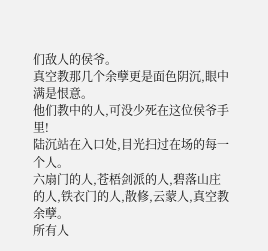们敌人的侯爷。
真空教那几个余孽更是面色阴沉,眼中满是恨意。
他们教中的人,可没少死在这位侯爷手里!
陆沉站在入口处,目光扫过在场的每一个人。
六扇门的人,苍梧剑派的人,碧落山庄的人,铁衣门的人,散修,云蒙人,真空教余孽。
所有人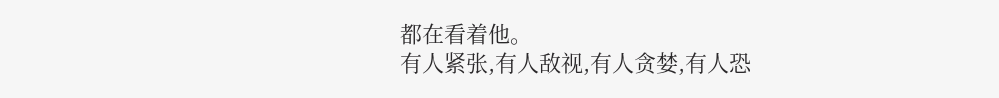都在看着他。
有人紧张,有人敌视,有人贪婪,有人恐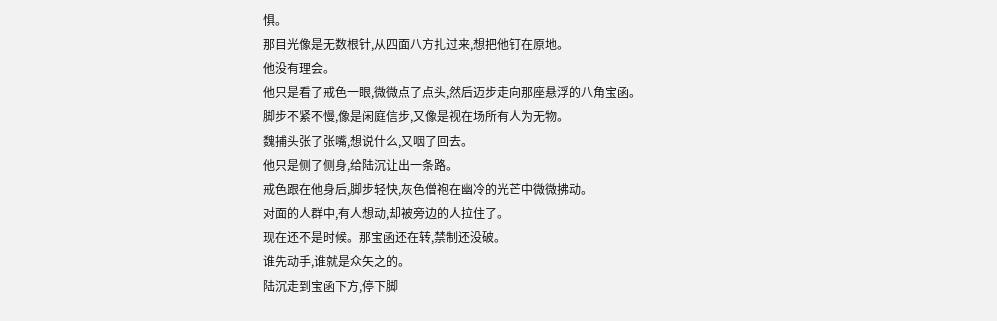惧。
那目光像是无数根针,从四面八方扎过来,想把他钉在原地。
他没有理会。
他只是看了戒色一眼,微微点了点头,然后迈步走向那座悬浮的八角宝函。
脚步不紧不慢,像是闲庭信步,又像是视在场所有人为无物。
魏捕头张了张嘴,想说什么,又咽了回去。
他只是侧了侧身,给陆沉让出一条路。
戒色跟在他身后,脚步轻快,灰色僧袍在幽冷的光芒中微微拂动。
对面的人群中,有人想动,却被旁边的人拉住了。
现在还不是时候。那宝函还在转,禁制还没破。
谁先动手,谁就是众矢之的。
陆沉走到宝函下方,停下脚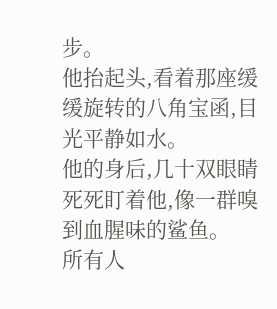步。
他抬起头,看着那座缓缓旋转的八角宝函,目光平静如水。
他的身后,几十双眼睛死死盯着他,像一群嗅到血腥味的鲨鱼。
所有人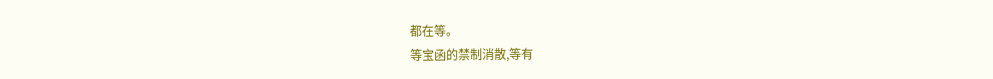都在等。
等宝函的禁制消散,等有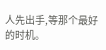人先出手,等那个最好的时机。